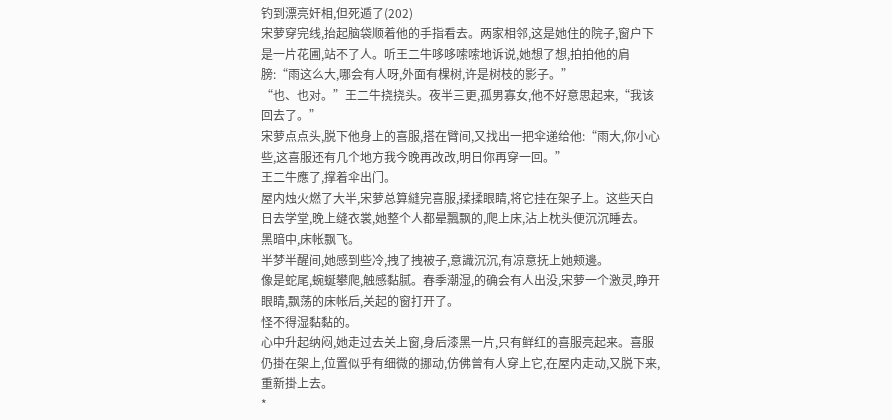钓到漂亮奸相,但死遁了(202)
宋萝穿完线,抬起脑袋顺着他的手指看去。两家相邻,这是她住的院子,窗户下是一片花圃,站不了人。听王二牛哆哆嗦嗦地诉说,她想了想,拍拍他的肩膀:“雨这么大,哪会有人呀,外面有棵树,许是树枝的影子。”
“也、也对。”王二牛挠挠头。夜半三更,孤男寡女,他不好意思起来,“我该回去了。”
宋萝点点头,脱下他身上的喜服,搭在臂间,又找出一把伞递给他:“雨大,你小心些,这喜服还有几个地方我今晚再改改,明日你再穿一回。”
王二牛應了,撑着伞出门。
屋内烛火燃了大半,宋萝总算縫完喜服,揉揉眼睛,将它挂在架子上。这些天白日去学堂,晚上缝衣裳,她整个人都晕飄飘的,爬上床,沾上枕头便沉沉睡去。
黑暗中,床帐飘飞。
半梦半醒间,她感到些冷,拽了拽被子,意識沉沉,有凉意抚上她颊邊。
像是蛇尾,蜿蜒攀爬,触感黏腻。春季潮湿,的确会有人出没,宋萝一个激灵,睁开眼睛,飘荡的床帐后,关起的窗打开了。
怪不得湿黏黏的。
心中升起纳闷,她走过去关上窗,身后漆黑一片,只有鲜红的喜服亮起来。喜服仍掛在架上,位置似乎有细微的挪动,仿佛曾有人穿上它,在屋内走动,又脱下来,重新掛上去。
*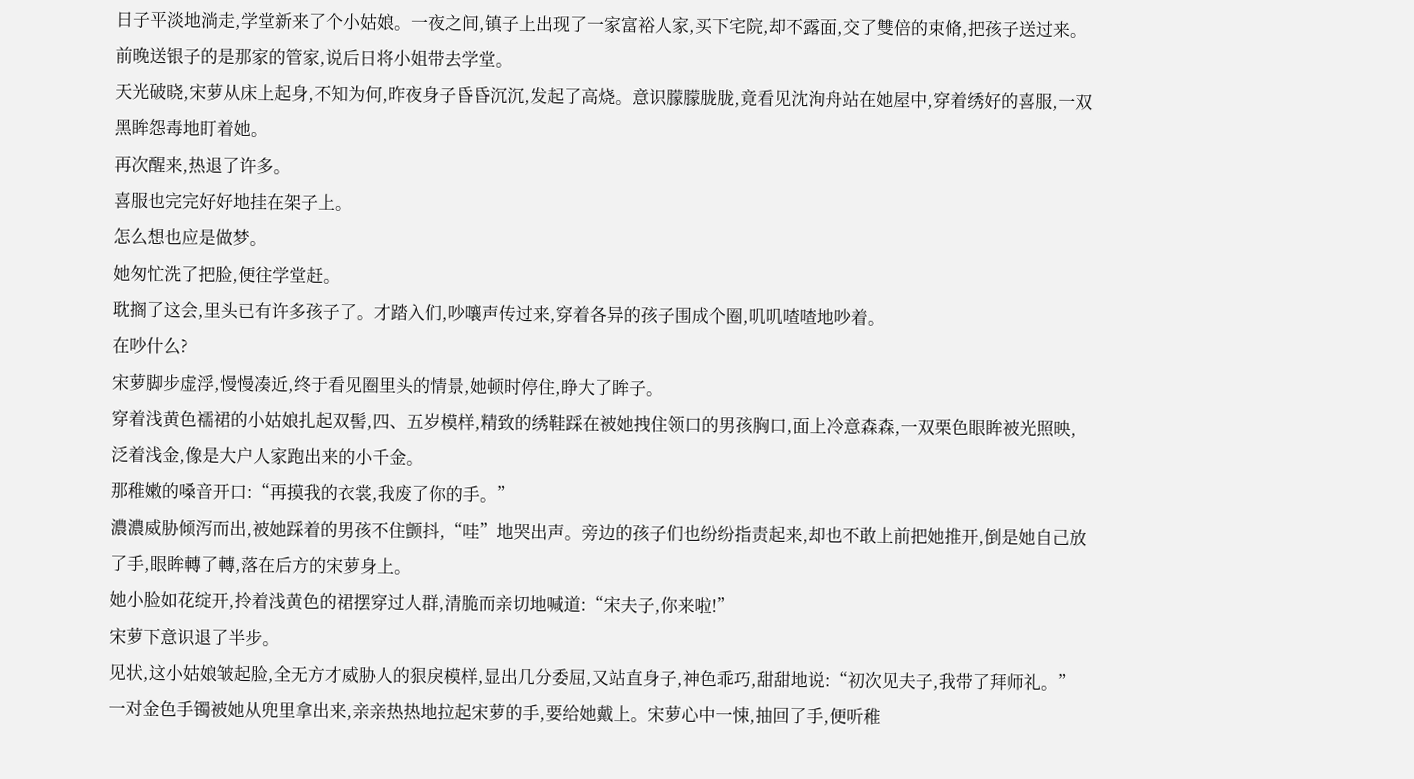日子平淡地淌走,学堂新来了个小姑娘。一夜之间,镇子上出现了一家富裕人家,买下宅院,却不露面,交了雙倍的束脩,把孩子送过来。
前晚送银子的是那家的管家,说后日将小姐带去学堂。
天光破晓,宋萝从床上起身,不知为何,昨夜身子昏昏沉沉,发起了高烧。意识朦朦胧胧,竟看见沈洵舟站在她屋中,穿着绣好的喜服,一双黑眸怨毒地盯着她。
再次醒来,热退了许多。
喜服也完完好好地挂在架子上。
怎么想也应是做梦。
她匆忙洗了把脸,便往学堂赶。
耽搁了这会,里头已有许多孩子了。才踏入们,吵嚷声传过来,穿着各异的孩子围成个圈,叽叽喳喳地吵着。
在吵什么?
宋萝脚步虚浮,慢慢凑近,终于看见圈里头的情景,她顿时停住,睁大了眸子。
穿着浅黄色襦裙的小姑娘扎起双髻,四、五岁模样,精致的绣鞋踩在被她拽住领口的男孩胸口,面上冷意森森,一双栗色眼眸被光照映,泛着浅金,像是大户人家跑出来的小千金。
那稚嫩的嗓音开口:“再摸我的衣裳,我废了你的手。”
濃濃威胁倾泻而出,被她踩着的男孩不住颤抖,“哇”地哭出声。旁边的孩子们也纷纷指责起来,却也不敢上前把她推开,倒是她自己放了手,眼眸轉了轉,落在后方的宋萝身上。
她小脸如花绽开,拎着浅黄色的裙摆穿过人群,清脆而亲切地喊道:“宋夫子,你来啦!”
宋萝下意识退了半步。
见状,这小姑娘皱起脸,全无方才威胁人的狠戾模样,显出几分委屈,又站直身子,神色乖巧,甜甜地说:“初次见夫子,我带了拜师礼。”
一对金色手镯被她从兜里拿出来,亲亲热热地拉起宋萝的手,要给她戴上。宋萝心中一悚,抽回了手,便听稚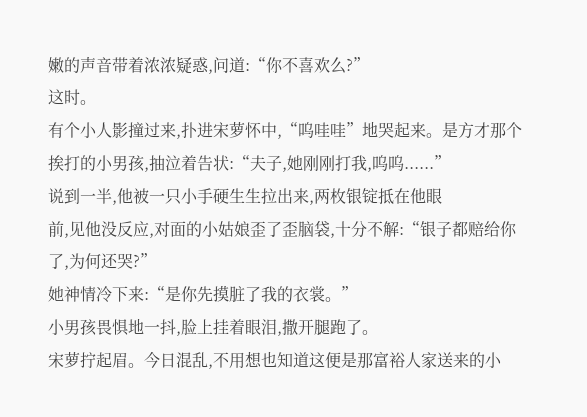嫩的声音带着浓浓疑惑,问道:“你不喜欢么?”
这时。
有个小人影撞过来,扑进宋萝怀中,“呜哇哇”地哭起来。是方才那个挨打的小男孩,抽泣着告状:“夫子,她刚刚打我,呜呜......”
说到一半,他被一只小手硬生生拉出来,两枚银锭抵在他眼
前,见他没反应,对面的小姑娘歪了歪脑袋,十分不解:“银子都赔给你了,为何还哭?”
她神情冷下来:“是你先摸脏了我的衣裳。”
小男孩畏惧地一抖,脸上挂着眼泪,撒开腿跑了。
宋萝拧起眉。今日混乱,不用想也知道这便是那富裕人家送来的小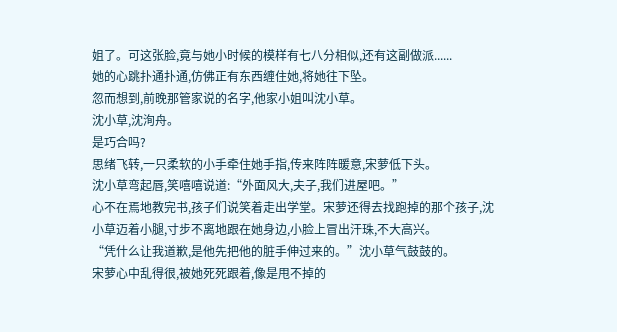姐了。可这张脸,竟与她小时候的模样有七八分相似,还有这副做派......
她的心跳扑通扑通,仿佛正有东西缠住她,将她往下坠。
忽而想到,前晚那管家说的名字,他家小姐叫沈小草。
沈小草,沈洵舟。
是巧合吗?
思绪飞转,一只柔软的小手牵住她手指,传来阵阵暖意,宋萝低下头。
沈小草弯起唇,笑嘻嘻说道:“外面风大,夫子,我们进屋吧。”
心不在焉地教完书,孩子们说笑着走出学堂。宋萝还得去找跑掉的那个孩子,沈小草迈着小腿,寸步不离地跟在她身边,小脸上冒出汗珠,不大高兴。
“凭什么让我道歉,是他先把他的脏手伸过来的。”沈小草气鼓鼓的。
宋萝心中乱得很,被她死死跟着,像是甩不掉的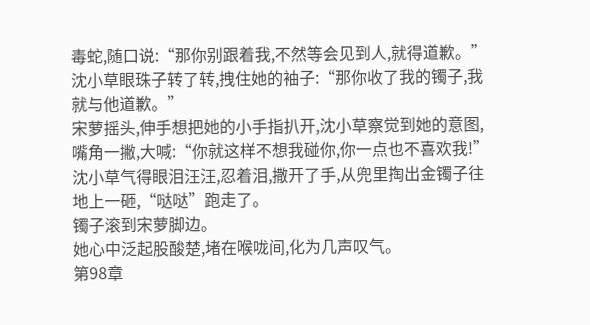毒蛇,随口说:“那你别跟着我,不然等会见到人,就得道歉。”
沈小草眼珠子转了转,拽住她的袖子:“那你收了我的镯子,我就与他道歉。”
宋萝摇头,伸手想把她的小手指扒开,沈小草察觉到她的意图,嘴角一撇,大喊:“你就这样不想我碰你,你一点也不喜欢我!”
沈小草气得眼泪汪汪,忍着泪,撒开了手,从兜里掏出金镯子往地上一砸,“哒哒”跑走了。
镯子滚到宋萝脚边。
她心中泛起股酸楚,堵在喉咙间,化为几声叹气。
第98章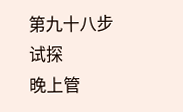第九十八步试探
晚上管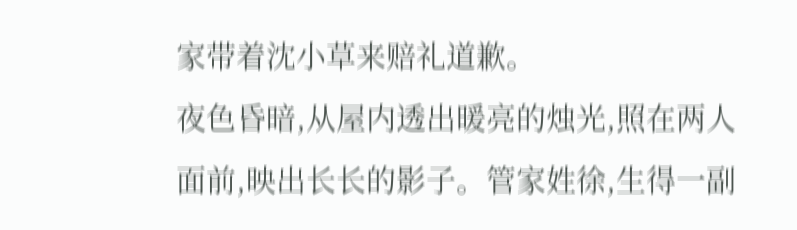家带着沈小草来赔礼道歉。
夜色昏暗,从屋内透出暖亮的烛光,照在两人面前,映出长长的影子。管家姓徐,生得一副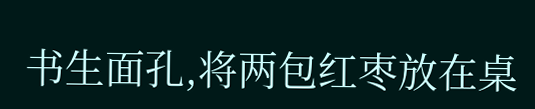书生面孔,将两包红枣放在桌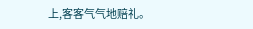上,客客气气地赔礼。